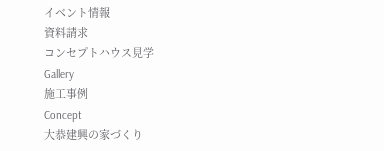イベント情報
資料請求
コンセプトハウス見学
Gallery
施工事例
Concept
大恭建興の家づくり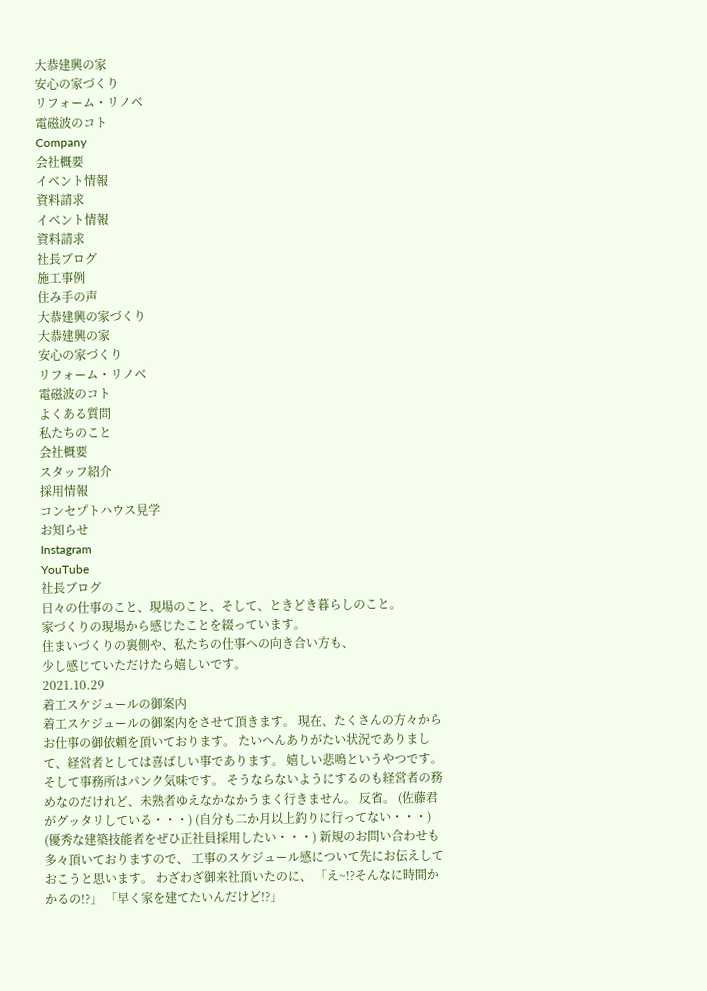大恭建興の家
安心の家づくり
リフォーム・リノベ
電磁波のコト
Company
会社概要
イベント情報
資料請求
イベント情報
資料請求
社長ブログ
施工事例
住み手の声
大恭建興の家づくり
大恭建興の家
安心の家づくり
リフォーム・リノベ
電磁波のコト
よくある質問
私たちのこと
会社概要
スタッフ紹介
採用情報
コンセプトハウス見学
お知らせ
Instagram
YouTube
社長ブログ
日々の仕事のこと、現場のこと、そして、ときどき暮らしのこと。
家づくりの現場から感じたことを綴っています。
住まいづくりの裏側や、私たちの仕事への向き合い方も、
少し感じていただけたら嬉しいです。
2021.10.29
着工スケジュールの御案内
着工スケジュールの御案内をさせて頂きます。 現在、たくさんの方々からお仕事の御依頼を頂いております。 たいへんありがたい状況でありまして、経営者としては喜ばしい事であります。 嬉しい悲鳴というやつです。 そして事務所はパンク気味です。 そうならないようにするのも経営者の務めなのだけれど、未熟者ゆえなかなかうまく行きません。 反省。 (佐藤君がグッタリしている・・・) (自分も二か月以上釣りに行ってない・・・) (優秀な建築技能者をぜひ正社員採用したい・・・) 新規のお問い合わせも多々頂いておりますので、 工事のスケジュール感について先にお伝えしておこうと思います。 わざわざ御来社頂いたのに、 「え~!?そんなに時間かかるの!?」 「早く家を建てたいんだけど!?」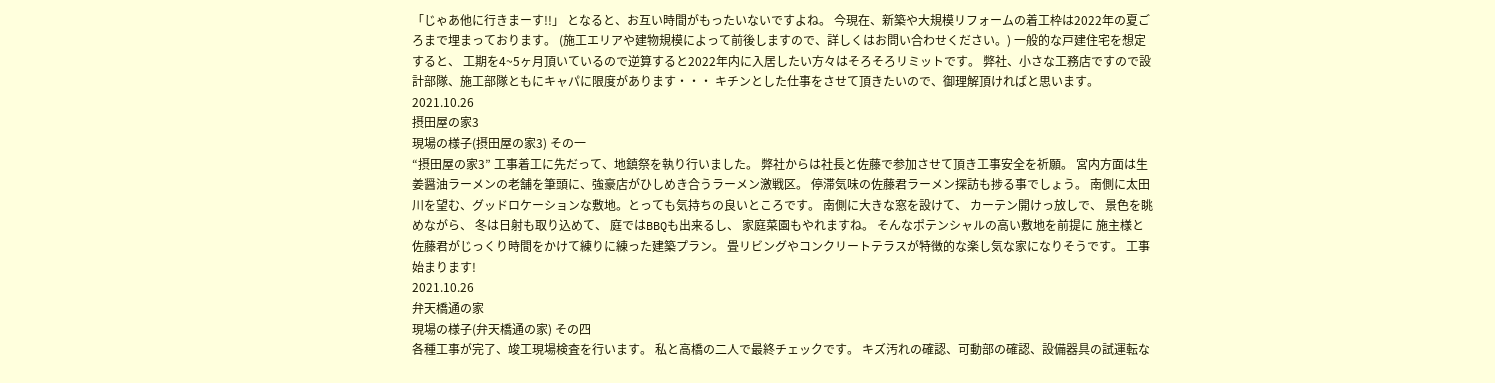「じゃあ他に行きまーす!!」 となると、お互い時間がもったいないですよね。 今現在、新築や大規模リフォームの着工枠は2022年の夏ごろまで埋まっております。 (施工エリアや建物規模によって前後しますので、詳しくはお問い合わせください。) 一般的な戸建住宅を想定すると、 工期を4~5ヶ月頂いているので逆算すると2022年内に入居したい方々はそろそろリミットです。 弊社、小さな工務店ですので設計部隊、施工部隊ともにキャパに限度があります・・・ キチンとした仕事をさせて頂きたいので、御理解頂ければと思います。
2021.10.26
摂田屋の家3
現場の様子(摂田屋の家3) その一
“摂田屋の家3” 工事着工に先だって、地鎮祭を執り行いました。 弊社からは社長と佐藤で参加させて頂き工事安全を祈願。 宮内方面は生姜醤油ラーメンの老舗を筆頭に、強豪店がひしめき合うラーメン激戦区。 停滞気味の佐藤君ラーメン探訪も捗る事でしょう。 南側に太田川を望む、グッドロケーションな敷地。とっても気持ちの良いところです。 南側に大きな窓を設けて、 カーテン開けっ放しで、 景色を眺めながら、 冬は日射も取り込めて、 庭ではBBQも出来るし、 家庭菜園もやれますね。 そんなポテンシャルの高い敷地を前提に 施主様と佐藤君がじっくり時間をかけて練りに練った建築プラン。 畳リビングやコンクリートテラスが特徴的な楽し気な家になりそうです。 工事始まります!
2021.10.26
弁天橋通の家
現場の様子(弁天橋通の家) その四
各種工事が完了、竣工現場検査を行います。 私と高橋の二人で最終チェックです。 キズ汚れの確認、可動部の確認、設備器具の試運転な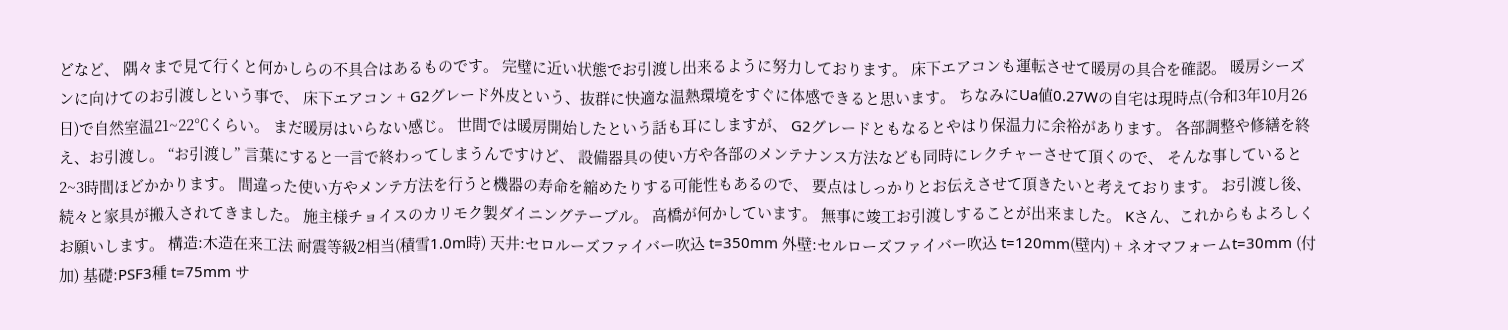どなど、 隅々まで見て行くと何かしらの不具合はあるものです。 完璧に近い状態でお引渡し出来るように努力しております。 床下エアコンも運転させて暖房の具合を確認。 暖房シーズンに向けてのお引渡しという事で、 床下エアコン + G2グレード外皮という、抜群に快適な温熱環境をすぐに体感できると思います。 ちなみにUa値0.27Wの自宅は現時点(令和3年10月26日)で自然室温21~22℃くらい。 まだ暖房はいらない感じ。 世間では暖房開始したという話も耳にしますが、 G2グレードともなるとやはり保温力に余裕があります。 各部調整や修繕を終え、お引渡し。 “お引渡し” 言葉にすると一言で終わってしまうんですけど、 設備器具の使い方や各部のメンテナンス方法なども同時にレクチャーさせて頂くので、 そんな事していると2~3時間ほどかかります。 間違った使い方やメンテ方法を行うと機器の寿命を縮めたりする可能性もあるので、 要点はしっかりとお伝えさせて頂きたいと考えております。 お引渡し後、続々と家具が搬入されてきました。 施主様チョイスのカリモク製ダイニングテーブル。 高橋が何かしています。 無事に竣工お引渡しすることが出来ました。 Kさん、これからもよろしくお願いします。 構造:木造在来工法 耐震等級2相当(積雪1.0m時) 天井:セロルーズファイバー吹込 t=350mm 外壁:セルローズファイバー吹込 t=120mm(壁内) + ネオマフォームt=30mm (付加) 基礎:PSF3種 t=75mm サ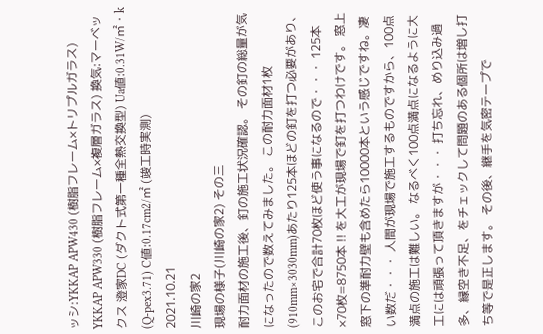ッシ:YKKAP APW430 (樹脂フレーム×トリプルガラス) YKKAP APW330 (樹脂フレーム×複層ガラス) 換気:マーベックス 澄家DC (ダクト式第一種全熱交換型) Ua値:0.31W/㎡・k (Q-pex3.71) C値:0.17cm2/㎡ (竣工時実測)
2021.10.21
川崎の家2
現場の様子(川崎の家2) その三
耐力面材の施工後、釘の施工状況確認。 その釘の総量が気になったので数えてみました。 この耐力面材1枚(910mm×3030mm)あたり125本ほどの釘を打つ必要があり、 このお宅で合計70枚ほど使う事になるので・・・ 125本×70枚=8750本 !! を大工が現場で釘を打つわけです。 窓上窓下の準耐力壁も含めたら10000本という感じですね。凄い数だ・・・ 人間が現場で施工するものですから、100点満点の施工は難しい。 なるべく100点満点になるように大工には頑張って頂きますが・・・ 打ち忘れ、めり込み過多、縁空き不足、をチェックして問題のある個所は増し打ち等で是正します。 その後、継手を気密テープで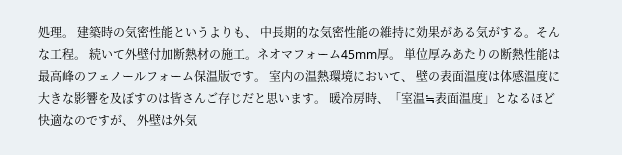処理。 建築時の気密性能というよりも、 中長期的な気密性能の維持に効果がある気がする。そんな工程。 続いて外壁付加断熱材の施工。ネオマフォーム45mm厚。 単位厚みあたりの断熱性能は最高峰のフェノールフォーム保温版です。 室内の温熱環境において、 壁の表面温度は体感温度に大きな影響を及ぼすのは皆さんご存じだと思います。 暖冷房時、「室温≒表面温度」となるほど快適なのですが、 外壁は外気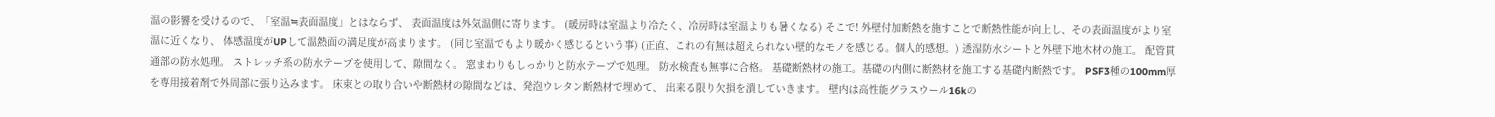温の影響を受けるので、「室温≒表面温度」とはならず、 表面温度は外気温側に寄ります。 (暖房時は室温より冷たく、冷房時は室温よりも暑くなる) そこで! 外壁付加断熱を施すことで断熱性能が向上し、その表面温度がより室温に近くなり、 体感温度がUPして温熱面の満足度が高まります。 (同じ室温でもより暖かく感じるという事) (正直、これの有無は超えられない壁的なモノを感じる。個人的感想。) 透湿防水シートと外壁下地木材の施工。 配管貫通部の防水処理。 ストレッチ系の防水テープを使用して、隙間なく。 窓まわりもしっかりと防水テープで処理。 防水検査も無事に合格。 基礎断熱材の施工。基礎の内側に断熱材を施工する基礎内断熱です。 PSF3種の100mm厚を専用接着剤で外周部に張り込みます。 床束との取り合いや断熱材の隙間などは、発泡ウレタン断熱材で埋めて、 出来る限り欠損を潰していきます。 壁内は高性能グラスウール16kの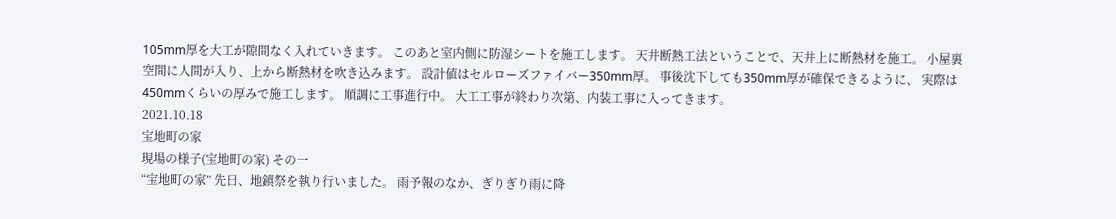105mm厚を大工が隙間なく入れていきます。 このあと室内側に防湿シートを施工します。 天井断熱工法ということで、天井上に断熱材を施工。 小屋裏空間に人間が入り、上から断熱材を吹き込みます。 設計値はセルローズファイバー350mm厚。 事後沈下しても350mm厚が確保できるように、 実際は450mmくらいの厚みで施工します。 順調に工事進行中。 大工工事が終わり次第、内装工事に入ってきます。
2021.10.18
宝地町の家
現場の様子(宝地町の家) その一
“宝地町の家” 先日、地鎮祭を執り行いました。 雨予報のなか、ぎりぎり雨に降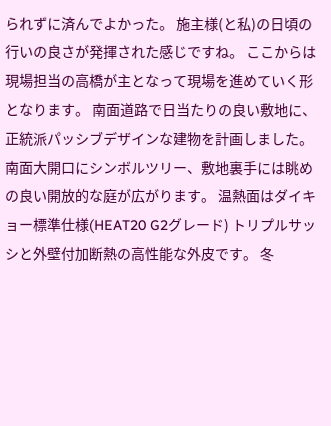られずに済んでよかった。 施主様(と私)の日頃の行いの良さが発揮された感じですね。 ここからは現場担当の高橋が主となって現場を進めていく形となります。 南面道路で日当たりの良い敷地に、正統派パッシブデザインな建物を計画しました。 南面大開口にシンボルツリー、敷地裏手には眺めの良い開放的な庭が広がります。 温熱面はダイキョー標準仕様(HEAT20 G2グレード) トリプルサッシと外壁付加断熱の高性能な外皮です。 冬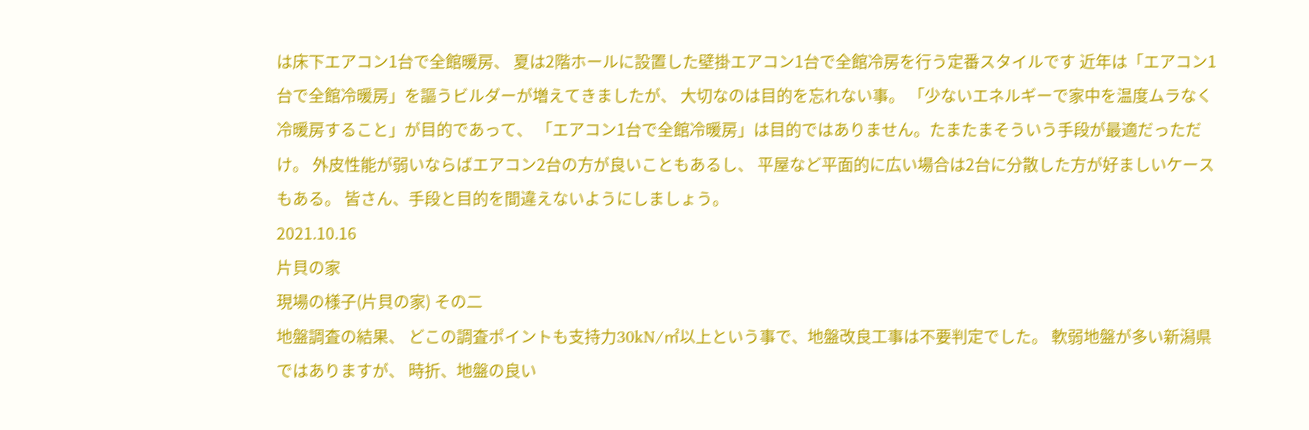は床下エアコン1台で全館暖房、 夏は2階ホールに設置した壁掛エアコン1台で全館冷房を行う定番スタイルです 近年は「エアコン1台で全館冷暖房」を謳うビルダーが増えてきましたが、 大切なのは目的を忘れない事。 「少ないエネルギーで家中を温度ムラなく冷暖房すること」が目的であって、 「エアコン1台で全館冷暖房」は目的ではありません。たまたまそういう手段が最適だっただけ。 外皮性能が弱いならばエアコン2台の方が良いこともあるし、 平屋など平面的に広い場合は2台に分散した方が好ましいケースもある。 皆さん、手段と目的を間違えないようにしましょう。
2021.10.16
片貝の家
現場の様子(片貝の家) その二
地盤調査の結果、 どこの調査ポイントも支持力30kN/㎡以上という事で、地盤改良工事は不要判定でした。 軟弱地盤が多い新潟県ではありますが、 時折、地盤の良い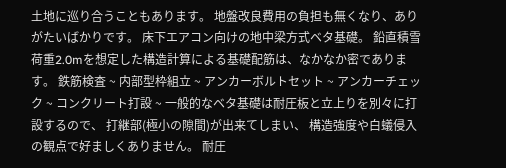土地に巡り合うこともあります。 地盤改良費用の負担も無くなり、ありがたいばかりです。 床下エアコン向けの地中梁方式ベタ基礎。 鉛直積雪荷重2.0mを想定した構造計算による基礎配筋は、なかなか密であります。 鉄筋検査 ~ 内部型枠組立 ~ アンカーボルトセット ~ アンカーチェック ~ コンクリート打設 ~ 一般的なベタ基礎は耐圧板と立上りを別々に打設するので、 打継部(極小の隙間)が出来てしまい、 構造強度や白蟻侵入の観点で好ましくありません。 耐圧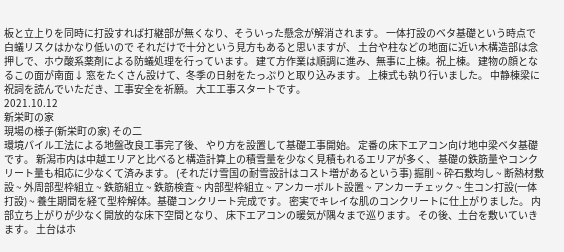板と立上りを同時に打設すれば打継部が無くなり、そういった懸念が解消されます。 一体打設のベタ基礎という時点で白蟻リスクはかなり低いので それだけで十分という見方もあると思いますが、 土台や柱などの地面に近い木構造部は念押しで、ホウ酸系薬剤による防蟻処理を行っています。 建て方作業は順調に進み、無事に上棟。祝上棟。 建物の顔となるこの面が南面↓ 窓をたくさん設けて、冬季の日射をたっぷりと取り込みます。 上棟式も執り行いました。 中静棟梁に祝詞を読んでいただき、工事安全を祈願。 大工工事スタートです。
2021.10.12
新栄町の家
現場の様子(新栄町の家) その二
環境パイル工法による地盤改良工事完了後、 やり方を設置して基礎工事開始。 定番の床下エアコン向け地中梁ベタ基礎です。 新潟市内は中越エリアと比べると構造計算上の積雪量を少なく見積もれるエリアが多く、 基礎の鉄筋量やコンクリート量も相応に少なくて済みます。 (それだけ雪国の耐雪設計はコスト増があるという事) 掘削 ~ 砕石敷均し ~ 断熱材敷設 ~ 外周部型枠組立 ~ 鉄筋組立 ~ 鉄筋検査 ~ 内部型枠組立 ~ アンカーボルト設置 ~ アンカーチェック ~ 生コン打設(一体打設) ~ 養生期間を経て型枠解体。基礎コンクリート完成です。 密実でキレイな肌のコンクリートに仕上がりました。 内部立ち上がりが少なく開放的な床下空間となり、 床下エアコンの暖気が隅々まで巡ります。 その後、土台を敷いていきます。 土台はホ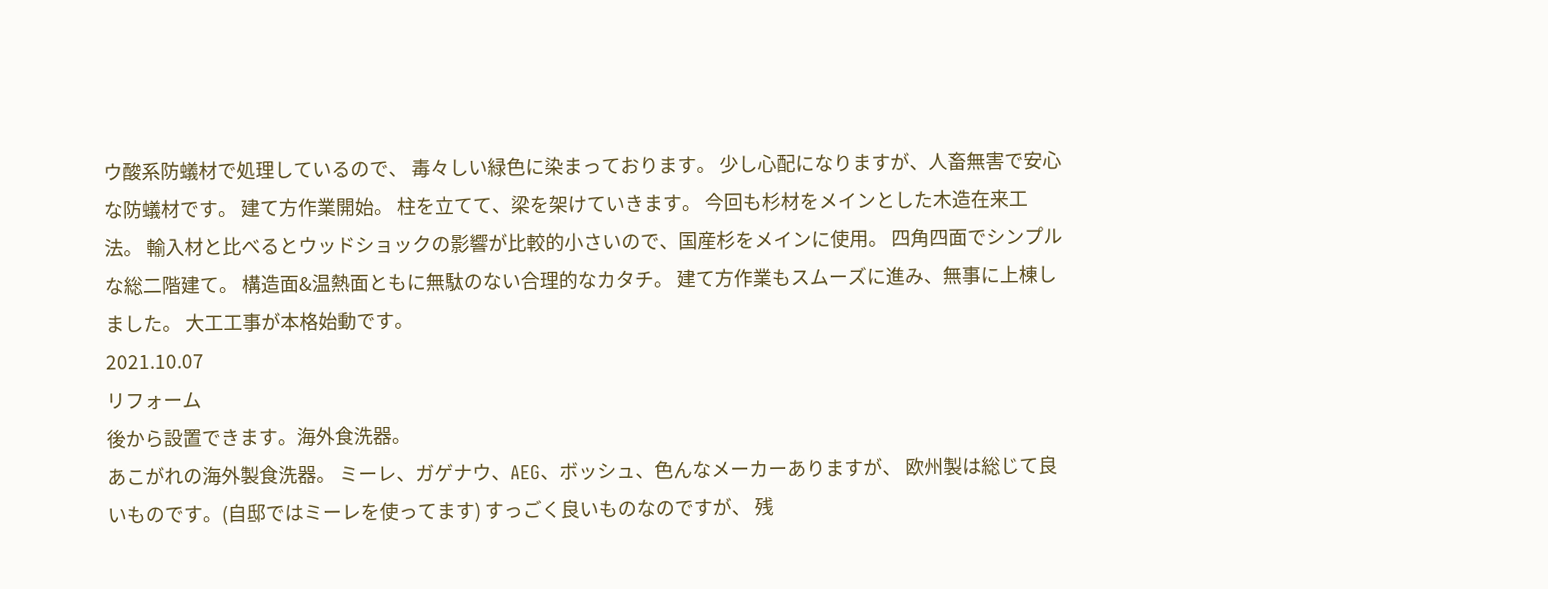ウ酸系防蟻材で処理しているので、 毒々しい緑色に染まっております。 少し心配になりますが、人畜無害で安心な防蟻材です。 建て方作業開始。 柱を立てて、梁を架けていきます。 今回も杉材をメインとした木造在来工法。 輸入材と比べるとウッドショックの影響が比較的小さいので、国産杉をメインに使用。 四角四面でシンプルな総二階建て。 構造面&温熱面ともに無駄のない合理的なカタチ。 建て方作業もスムーズに進み、無事に上棟しました。 大工工事が本格始動です。
2021.10.07
リフォーム
後から設置できます。海外食洗器。
あこがれの海外製食洗器。 ミーレ、ガゲナウ、AEG、ボッシュ、色んなメーカーありますが、 欧州製は総じて良いものです。(自邸ではミーレを使ってます) すっごく良いものなのですが、 残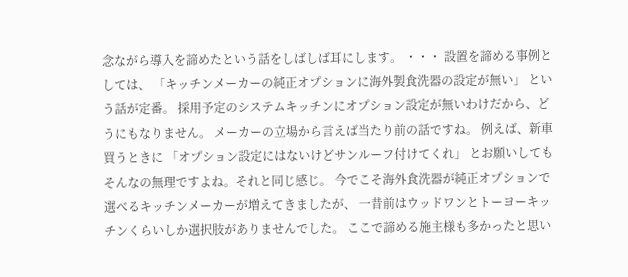念ながら導入を諦めたという話をしばしば耳にします。 ・・・ 設置を諦める事例としては、 「キッチンメーカーの純正オプションに海外製食洗器の設定が無い」 という話が定番。 採用予定のシステムキッチンにオプション設定が無いわけだから、どうにもなりません。 メーカーの立場から言えば当たり前の話ですね。 例えば、新車買うときに 「オプション設定にはないけどサンルーフ付けてくれ」 とお願いしてもそんなの無理ですよね。それと同じ感じ。 今でこそ海外食洗器が純正オプションで選べるキッチンメーカーが増えてきましたが、 一昔前はウッドワンとトーヨーキッチンくらいしか選択肢がありませんでした。 ここで諦める施主様も多かったと思い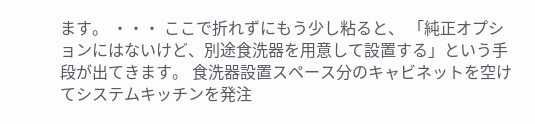ます。 ・・・ ここで折れずにもう少し粘ると、 「純正オプションにはないけど、別途食洗器を用意して設置する」という手段が出てきます。 食洗器設置スペース分のキャビネットを空けてシステムキッチンを発注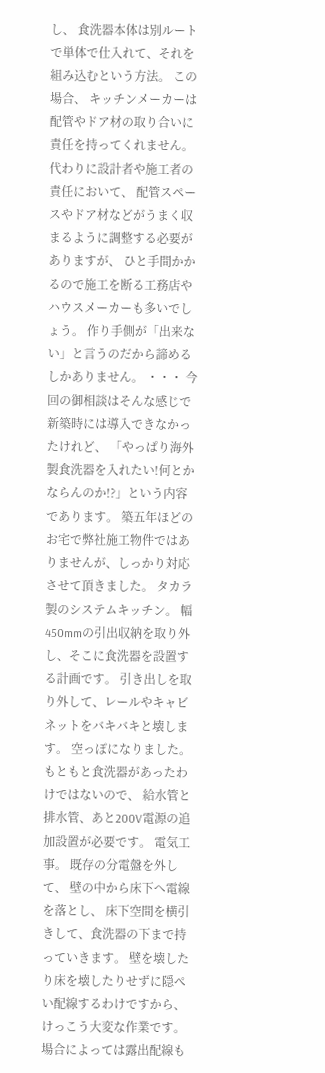し、 食洗器本体は別ルートで単体で仕入れて、それを組み込むという方法。 この場合、 キッチンメーカーは配管やドア材の取り合いに責任を持ってくれません。 代わりに設計者や施工者の責任において、 配管スペースやドア材などがうまく収まるように調整する必要がありますが、 ひと手間かかるので施工を断る工務店やハウスメーカーも多いでしょう。 作り手側が「出来ない」と言うのだから諦めるしかありません。 ・・・ 今回の御相談はそんな感じで新築時には導入できなかったけれど、 「やっぱり海外製食洗器を入れたい!何とかならんのか!?」という内容であります。 築五年ほどのお宅で弊社施工物件ではありませんが、しっかり対応させて頂きました。 タカラ製のシステムキッチン。 幅450mmの引出収納を取り外し、そこに食洗器を設置する計画です。 引き出しを取り外して、レールやキャビネットをバキバキと壊します。 空っぽになりました。 もともと食洗器があったわけではないので、 給水管と排水管、あと200V電源の追加設置が必要です。 電気工事。 既存の分電盤を外して、 壁の中から床下へ電線を落とし、 床下空間を横引きして、食洗器の下まで持っていきます。 壁を壊したり床を壊したりせずに隠ぺい配線するわけですから、けっこう大変な作業です。 場合によっては露出配線も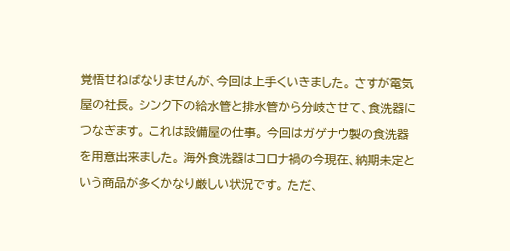覚悟せねばなりませんが、今回は上手くいきました。 さすが電気屋の社長。 シンク下の給水管と排水管から分岐させて、食洗器につなぎます。 これは設備屋の仕事。 今回はガゲナウ製の食洗器を用意出来ました。 海外食洗器はコロナ禍の今現在、納期未定という商品が多くかなり厳しい状況です。 ただ、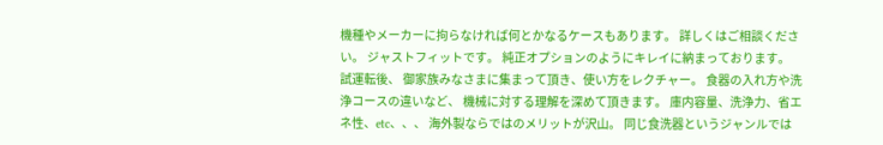機種やメーカーに拘らなければ何とかなるケースもあります。 詳しくはご相談ください。 ジャストフィットです。 純正オプションのようにキレイに納まっております。 試運転後、 御家族みなさまに集まって頂き、使い方をレクチャー。 食器の入れ方や洗浄コースの違いなど、 機械に対する理解を深めて頂きます。 庫内容量、洗浄力、省エネ性、etc、、、 海外製ならではのメリットが沢山。 同じ食洗器というジャンルでは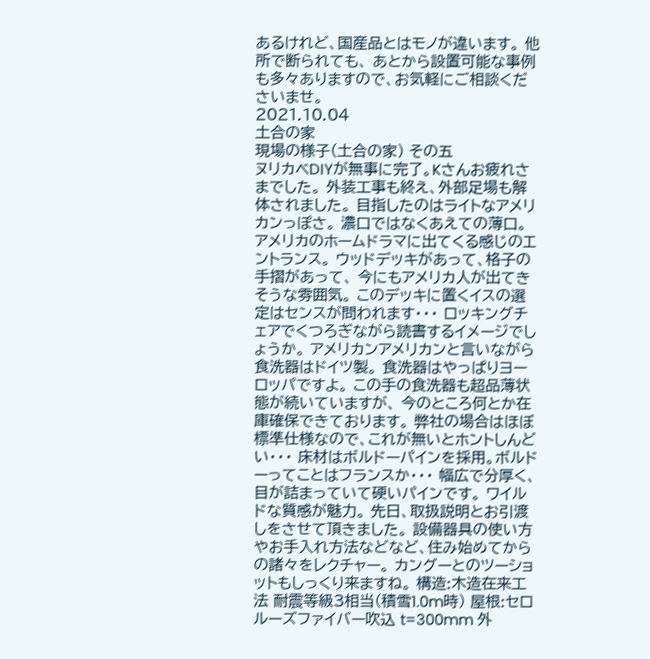あるけれど、国産品とはモノが違います。 他所で断られても、 あとから設置可能な事例も多々ありますので、お気軽にご相談くださいませ。
2021.10.04
土合の家
現場の様子(土合の家) その五
ヌリカベDIYが無事に完了。Kさんお疲れさまでした。 外装工事も終え、外部足場も解体されました。 目指したのはライトなアメリカンっぽさ。 濃口ではなくあえての薄口。 アメリカのホームドラマに出てくる感じのエントランス。 ウッドデッキがあって、格子の手摺があって、 今にもアメリカ人が出てきそうな雰囲気。 このデッキに置くイスの選定はセンスが問われます・・・ ロッキングチェアでくつろぎながら読書するイメージでしょうか。 アメリカンアメリカンと言いながら食洗器はドイツ製。 食洗器はやっぱりヨーロッパですよ。 この手の食洗器も超品薄状態が続いていますが、 今のところ何とか在庫確保できております。 弊社の場合はほぼ標準仕様なので、これが無いとホントしんどい・・・ 床材はボルドーパインを採用。ボルドーってことはフランスか・・・ 幅広で分厚く、目が詰まっていて硬いパインです。 ワイルドな質感が魅力。 先日、取扱説明とお引渡しをさせて頂きました。 設備器具の使い方やお手入れ方法などなど、住み始めてからの諸々をレクチャー。 カングーとのツーショットもしっくり来ますね。 構造:木造在来工法 耐震等級3相当(積雪1.0m時) 屋根:セロルーズファイバー吹込 t=300mm 外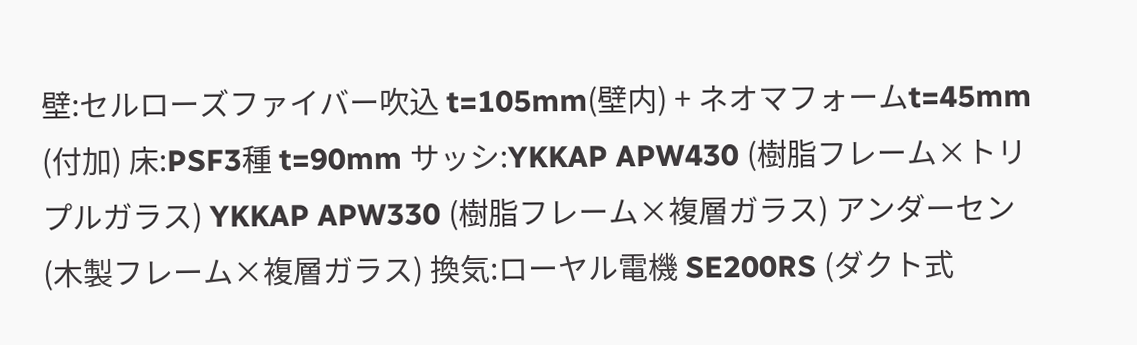壁:セルローズファイバー吹込 t=105mm(壁内) + ネオマフォームt=45mm (付加) 床:PSF3種 t=90mm サッシ:YKKAP APW430 (樹脂フレーム×トリプルガラス) YKKAP APW330 (樹脂フレーム×複層ガラス) アンダーセン (木製フレーム×複層ガラス) 換気:ローヤル電機 SE200RS (ダクト式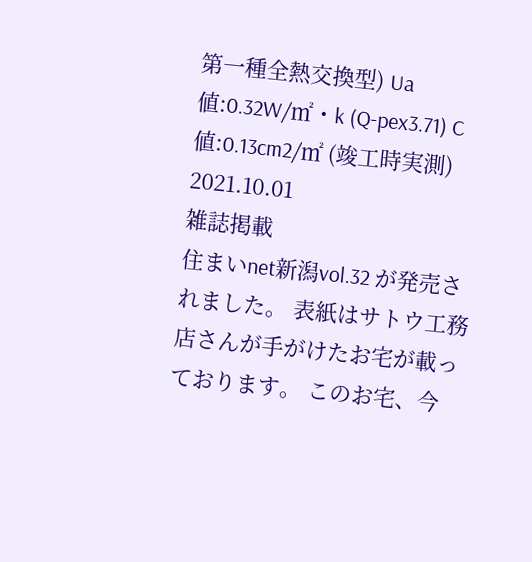第一種全熱交換型) Ua値:0.32W/㎡・k (Q-pex3.71) C値:0.13cm2/㎡ (竣工時実測)
2021.10.01
雑誌掲載
住まいnet新潟vol.32 が発売されました。 表紙はサトウ工務店さんが手がけたお宅が載っております。 このお宅、今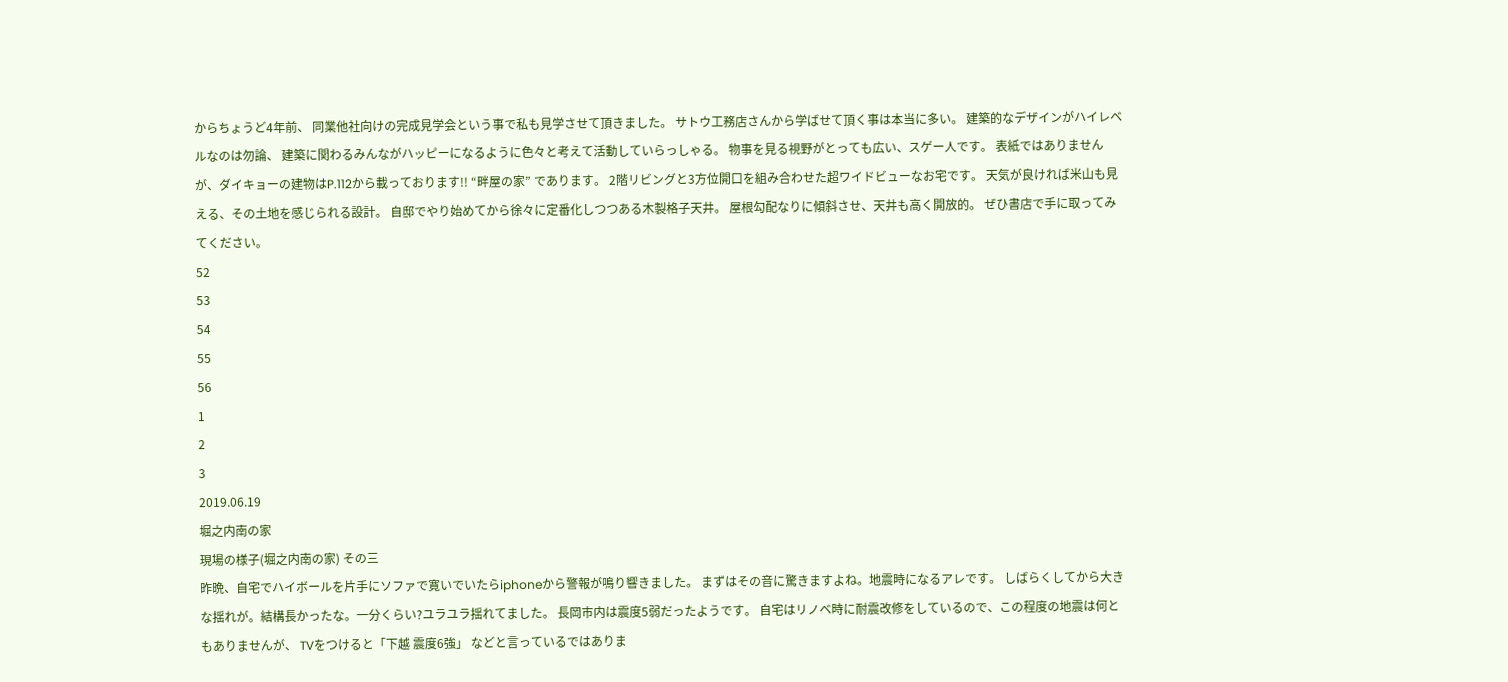からちょうど4年前、 同業他社向けの完成見学会という事で私も見学させて頂きました。 サトウ工務店さんから学ばせて頂く事は本当に多い。 建築的なデザインがハイレベルなのは勿論、 建築に関わるみんながハッピーになるように色々と考えて活動していらっしゃる。 物事を見る視野がとっても広い、スゲー人です。 表紙ではありませんが、ダイキョーの建物はP.112から載っております!! “畔屋の家” であります。 2階リビングと3方位開口を組み合わせた超ワイドビューなお宅です。 天気が良ければ米山も見える、その土地を感じられる設計。 自邸でやり始めてから徐々に定番化しつつある木製格子天井。 屋根勾配なりに傾斜させ、天井も高く開放的。 ぜひ書店で手に取ってみてください。
52
53
54
55
56
1
2
3
2019.06.19
堀之内南の家
現場の様子(堀之内南の家) その三
昨晩、自宅でハイボールを片手にソファで寛いでいたらiphoneから警報が鳴り響きました。 まずはその音に驚きますよね。地震時になるアレです。 しばらくしてから大きな揺れが。結構長かったな。一分くらい?ユラユラ揺れてました。 長岡市内は震度5弱だったようです。 自宅はリノベ時に耐震改修をしているので、この程度の地震は何ともありませんが、 TVをつけると「下越 震度6強」 などと言っているではありま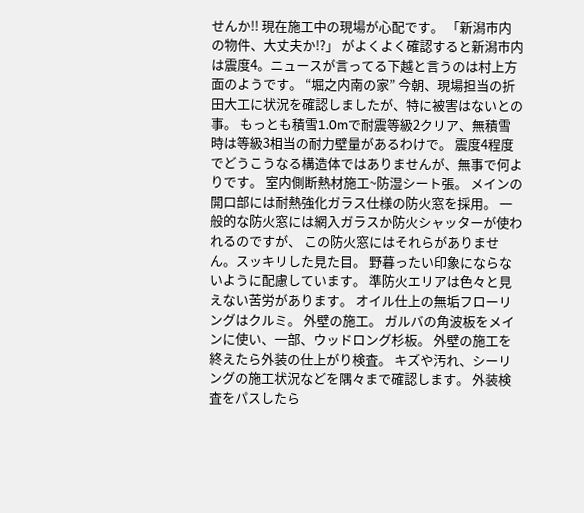せんか!! 現在施工中の現場が心配です。 「新潟市内の物件、大丈夫か!?」 がよくよく確認すると新潟市内は震度4。ニュースが言ってる下越と言うのは村上方面のようです。 “堀之内南の家” 今朝、現場担当の折田大工に状況を確認しましたが、特に被害はないとの事。 もっとも積雪1.0mで耐震等級2クリア、無積雪時は等級3相当の耐力壁量があるわけで。 震度4程度でどうこうなる構造体ではありませんが、無事で何よりです。 室内側断熱材施工~防湿シート張。 メインの開口部には耐熱強化ガラス仕様の防火窓を採用。 一般的な防火窓には網入ガラスか防火シャッターが使われるのですが、 この防火窓にはそれらがありません。スッキリした見た目。 野暮ったい印象にならないように配慮しています。 準防火エリアは色々と見えない苦労があります。 オイル仕上の無垢フローリングはクルミ。 外壁の施工。 ガルバの角波板をメインに使い、一部、ウッドロング杉板。 外壁の施工を終えたら外装の仕上がり検査。 キズや汚れ、シーリングの施工状況などを隅々まで確認します。 外装検査をパスしたら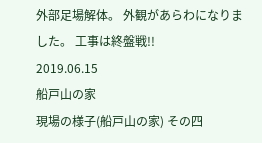外部足場解体。 外観があらわになりました。 工事は終盤戦!!
2019.06.15
船戸山の家
現場の様子(船戸山の家) その四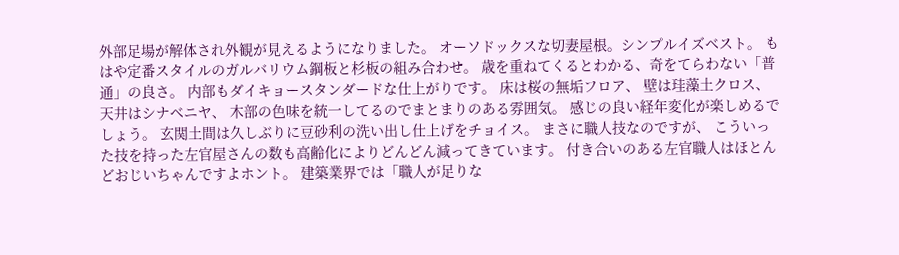外部足場が解体され外観が見えるようになりました。 オーソドックスな切妻屋根。シンプルイズベスト。 もはや定番スタイルのガルバリウム鋼板と杉板の組み合わせ。 歳を重ねてくるとわかる、奇をてらわない「普通」の良さ。 内部もダイキョースタンダードな仕上がりです。 床は桜の無垢フロア、 壁は珪藻土クロス、 天井はシナベニヤ、 木部の色味を統一してるのでまとまりのある雰囲気。 感じの良い経年変化が楽しめるでしょう。 玄関土間は久しぶりに豆砂利の洗い出し仕上げをチョイス。 まさに職人技なのですが、 こういった技を持った左官屋さんの数も高齢化によりどんどん減ってきています。 付き合いのある左官職人はほとんどおじいちゃんですよホント。 建築業界では「職人が足りな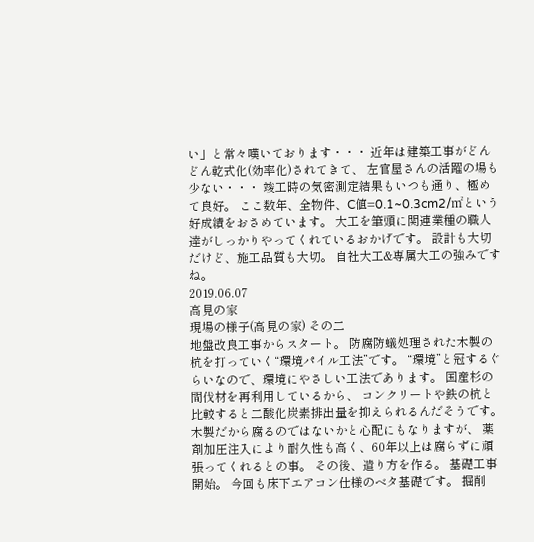い」と常々嘆いております・・・ 近年は建築工事がどんどん乾式化(効率化)されてきて、 左官屋さんの活躍の場も少ない・・・ 竣工時の気密測定結果もいつも通り、極めて良好。 ここ数年、全物件、C値=0.1~0.3cm2/㎡という好成績をおさめています。 大工を筆頭に関連業種の職人達がしっかりやってくれているおかげです。 設計も大切だけど、施工品質も大切。 自社大工&専属大工の強みですね。
2019.06.07
高見の家
現場の様子(高見の家) その二
地盤改良工事からスタート。 防腐防蟻処理された木製の杭を打っていく“環境パイル工法”です。 “環境”と冠するぐらいなので、環境にやさしい工法であります。 国産杉の間伐材を再利用しているから、 コンクリートや鉄の杭と比較すると二酸化炭素排出量を抑えられるんだそうです。 木製だから腐るのではないかと心配にもなりますが、 薬剤加圧注入により耐久性も高く、60年以上は腐らずに頑張ってくれるとの事。 その後、遣り方を作る。 基礎工事開始。 今回も床下エアコン仕様のベタ基礎です。 掘削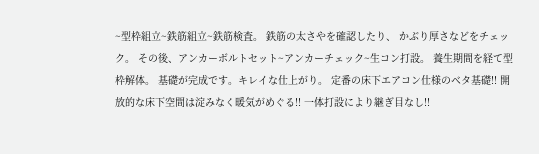~型枠組立~鉄筋組立~鉄筋検査。 鉄筋の太さやを確認したり、 かぶり厚さなどをチェック。 その後、アンカーボルトセット~アンカーチェック~生コン打設。 養生期間を経て型枠解体。 基礎が完成です。キレイな仕上がり。 定番の床下エアコン仕様のベタ基礎!! 開放的な床下空間は淀みなく暖気がめぐる!! 一体打設により継ぎ目なし!!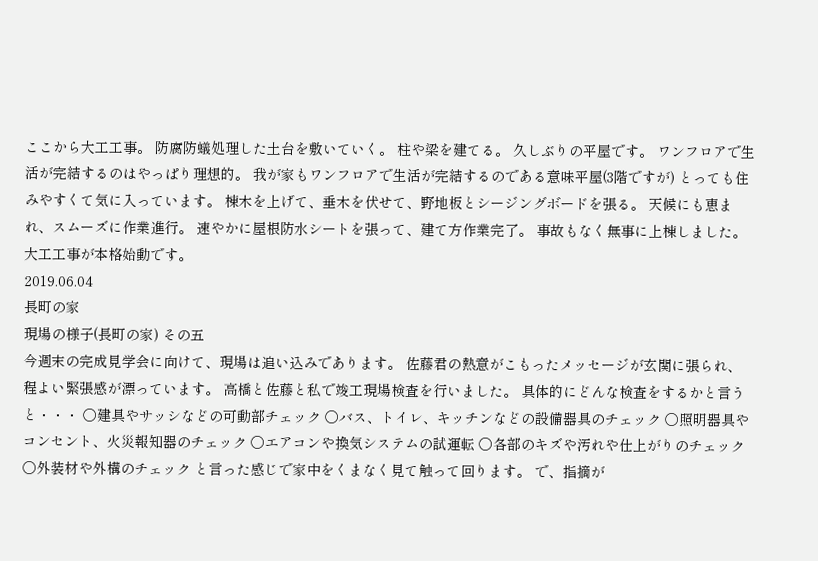ここから大工工事。 防腐防蟻処理した土台を敷いていく。 柱や梁を建てる。 久しぶりの平屋です。 ワンフロアで生活が完結するのはやっぱり理想的。 我が家もワンフロアで生活が完結するのである意味平屋(3階ですが) とっても住みやすくて気に入っています。 棟木を上げて、垂木を伏せて、野地板とシージングボードを張る。 天候にも恵まれ、スムーズに作業進行。 速やかに屋根防水シートを張って、建て方作業完了。 事故もなく無事に上棟しました。 大工工事が本格始動です。
2019.06.04
長町の家
現場の様子(長町の家) その五
今週末の完成見学会に向けて、現場は追い込みであります。 佐藤君の熱意がこもったメッセージが玄関に張られ、 程よい緊張感が漂っています。 高橋と佐藤と私で竣工現場検査を行いました。 具体的にどんな検査をするかと言うと・・・ 〇建具やサッシなどの可動部チェック 〇バス、トイレ、キッチンなどの設備器具のチェック 〇照明器具やコンセント、火災報知器のチェック 〇エアコンや換気システムの試運転 〇各部のキズや汚れや仕上がりのチェック 〇外装材や外構のチェック と言った感じで家中をくまなく見て触って回ります。 で、指摘が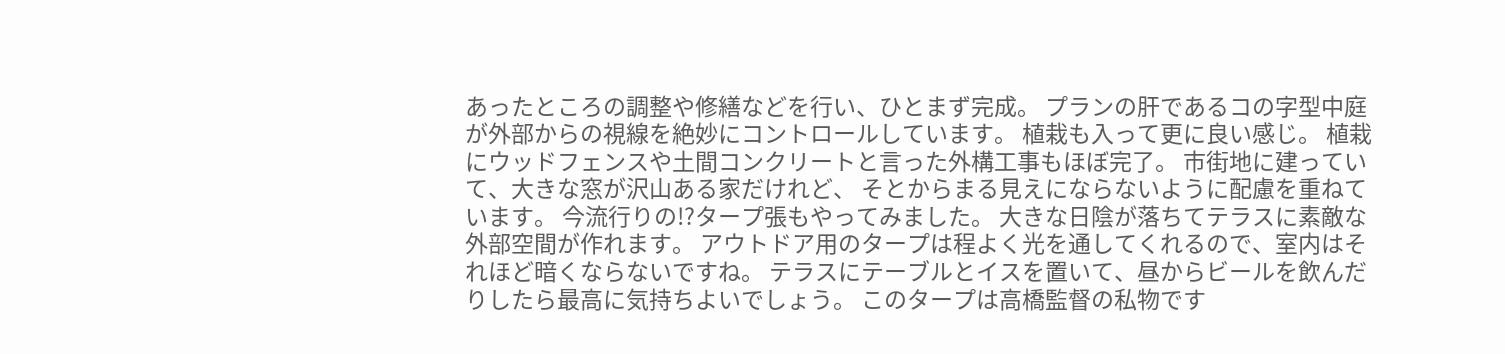あったところの調整や修繕などを行い、ひとまず完成。 プランの肝であるコの字型中庭が外部からの視線を絶妙にコントロールしています。 植栽も入って更に良い感じ。 植栽にウッドフェンスや土間コンクリートと言った外構工事もほぼ完了。 市街地に建っていて、大きな窓が沢山ある家だけれど、 そとからまる見えにならないように配慮を重ねています。 今流行りの!?タープ張もやってみました。 大きな日陰が落ちてテラスに素敵な外部空間が作れます。 アウトドア用のタープは程よく光を通してくれるので、室内はそれほど暗くならないですね。 テラスにテーブルとイスを置いて、昼からビールを飲んだりしたら最高に気持ちよいでしょう。 このタープは高橋監督の私物です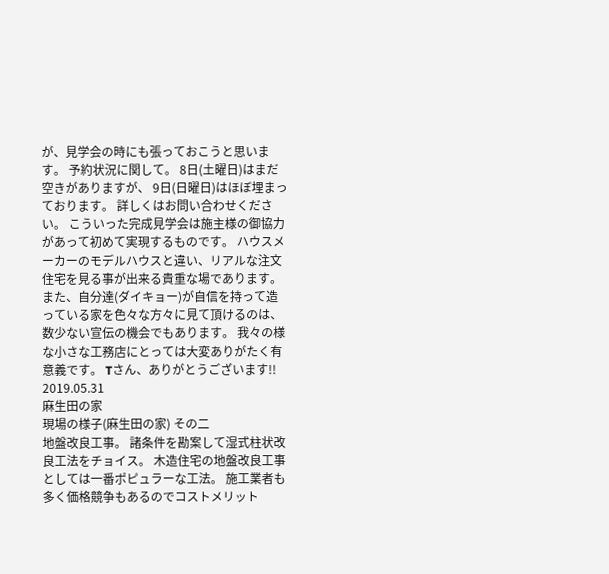が、見学会の時にも張っておこうと思います。 予約状況に関して。 8日(土曜日)はまだ空きがありますが、 9日(日曜日)はほぼ埋まっております。 詳しくはお問い合わせください。 こういった完成見学会は施主様の御協力があって初めて実現するものです。 ハウスメーカーのモデルハウスと違い、リアルな注文住宅を見る事が出来る貴重な場であります。 また、自分達(ダイキョー)が自信を持って造っている家を色々な方々に見て頂けるのは、 数少ない宣伝の機会でもあります。 我々の様な小さな工務店にとっては大変ありがたく有意義です。 Tさん、ありがとうございます!!
2019.05.31
麻生田の家
現場の様子(麻生田の家) その二
地盤改良工事。 諸条件を勘案して湿式柱状改良工法をチョイス。 木造住宅の地盤改良工事としては一番ポピュラーな工法。 施工業者も多く価格競争もあるのでコストメリット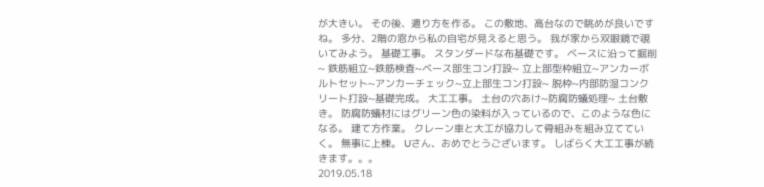が大きい。 その後、遣り方を作る。 この敷地、高台なので眺めが良いですね。 多分、2階の窓から私の自宅が見えると思う。 我が家から双眼鏡で覗いてみよう。 基礎工事。 スタンダードな布基礎です。 ベースに沿って掘削~ 鉄筋組立~鉄筋検査~ベース部生コン打設~ 立上部型枠組立~アンカーボルトセット~アンカーチェック~立上部生コン打設~ 脱枠~内部防湿コンクリート打設~基礎完成。 大工工事。 土台の穴あけ~防腐防蟻処理~ 土台敷き。 防腐防蟻材にはグリーン色の染料が入っているので、このような色になる。 建て方作業。 クレーン車と大工が協力して骨組みを組み立てていく。 無事に上棟。 Uさん、おめでとうございます。 しばらく大工工事が続きます。。。
2019.05.18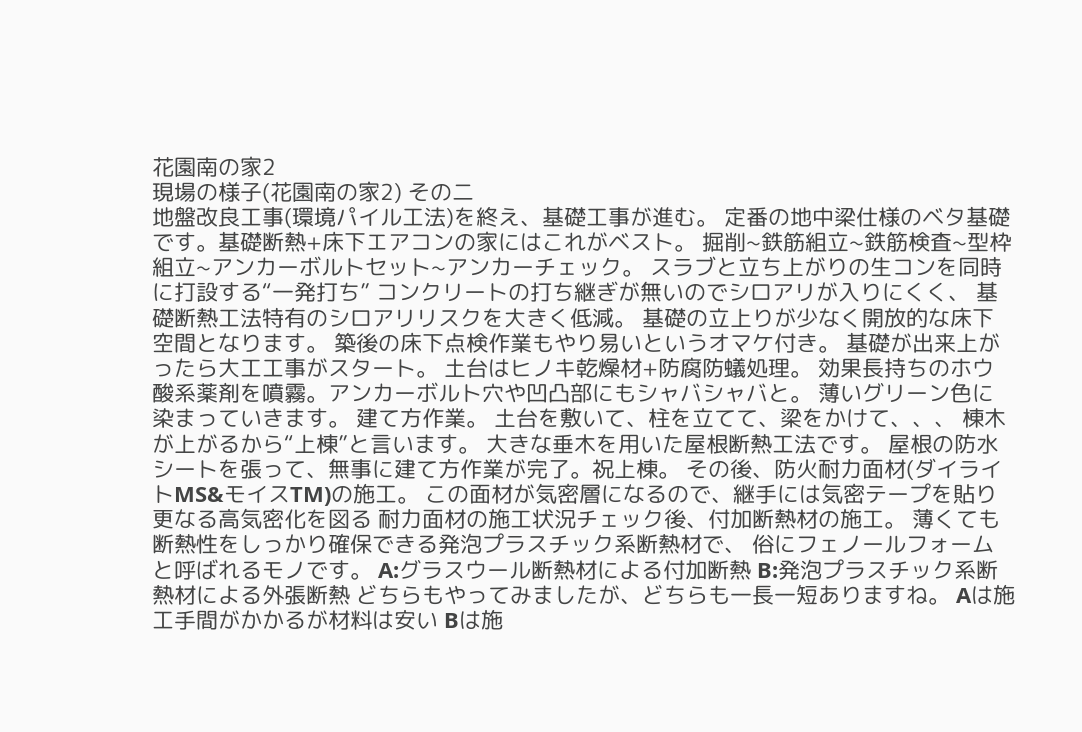花園南の家2
現場の様子(花園南の家2) その二
地盤改良工事(環境パイル工法)を終え、基礎工事が進む。 定番の地中梁仕様のベタ基礎です。基礎断熱+床下エアコンの家にはこれがベスト。 掘削~鉄筋組立~鉄筋検査~型枠組立~アンカーボルトセット~アンカーチェック。 スラブと立ち上がりの生コンを同時に打設する“一発打ち” コンクリートの打ち継ぎが無いのでシロアリが入りにくく、 基礎断熱工法特有のシロアリリスクを大きく低減。 基礎の立上りが少なく開放的な床下空間となります。 築後の床下点検作業もやり易いというオマケ付き。 基礎が出来上がったら大工工事がスタート。 土台はヒノキ乾燥材+防腐防蟻処理。 効果長持ちのホウ酸系薬剤を噴霧。アンカーボルト穴や凹凸部にもシャバシャバと。 薄いグリーン色に染まっていきます。 建て方作業。 土台を敷いて、柱を立てて、梁をかけて、、、 棟木が上がるから“上棟”と言います。 大きな垂木を用いた屋根断熱工法です。 屋根の防水シートを張って、無事に建て方作業が完了。祝上棟。 その後、防火耐力面材(ダイライトMS&モイスTM)の施工。 この面材が気密層になるので、継手には気密テープを貼り更なる高気密化を図る 耐力面材の施工状況チェック後、付加断熱材の施工。 薄くても断熱性をしっかり確保できる発泡プラスチック系断熱材で、 俗にフェノールフォームと呼ばれるモノです。 A:グラスウール断熱材による付加断熱 B:発泡プラスチック系断熱材による外張断熱 どちらもやってみましたが、どちらも一長一短ありますね。 Aは施工手間がかかるが材料は安い Bは施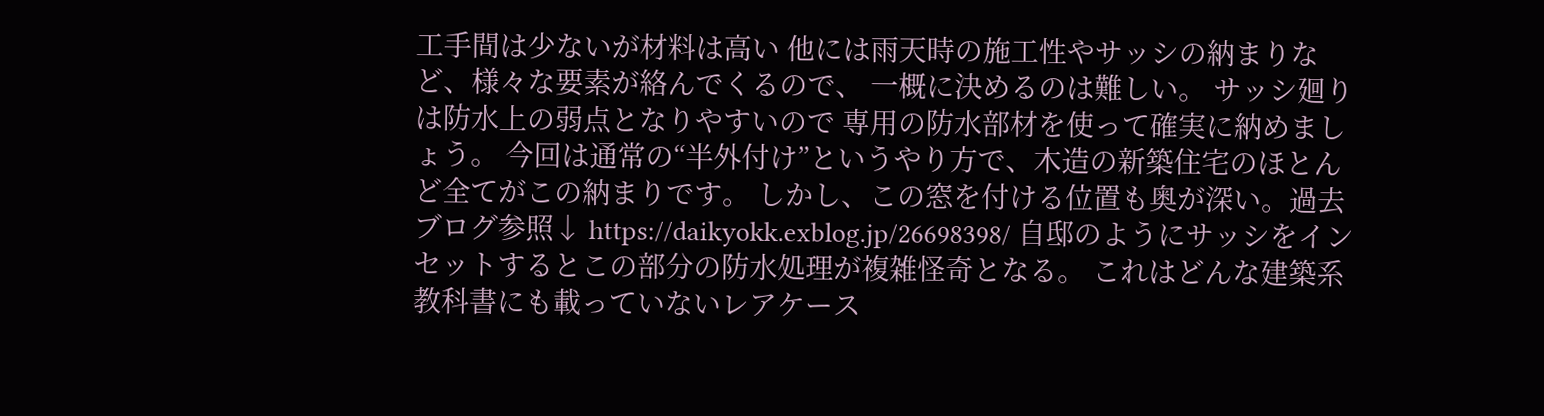工手間は少ないが材料は高い 他には雨天時の施工性やサッシの納まりなど、様々な要素が絡んでくるので、 一概に決めるのは難しい。 サッシ廻りは防水上の弱点となりやすいので 専用の防水部材を使って確実に納めましょう。 今回は通常の“半外付け”というやり方で、木造の新築住宅のほとんど全てがこの納まりです。 しかし、この窓を付ける位置も奥が深い。過去ブログ参照↓ https://daikyokk.exblog.jp/26698398/ 自邸のようにサッシをインセットするとこの部分の防水処理が複雑怪奇となる。 これはどんな建築系教科書にも載っていないレアケース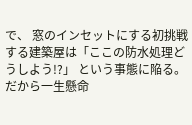で、 窓のインセットにする初挑戦する建築屋は「ここの防水処理どうしよう!?」 という事態に陥る。 だから一生懸命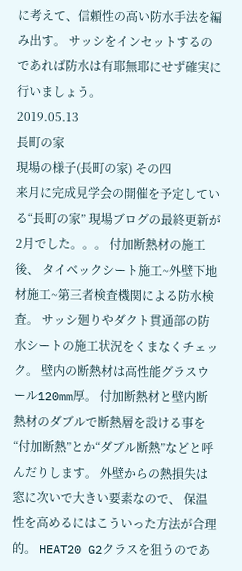に考えて、信頼性の高い防水手法を編み出す。 サッシをインセットするのであれば防水は有耶無耶にせず確実に行いましょう。
2019.05.13
長町の家
現場の様子(長町の家) その四
来月に完成見学会の開催を予定している“長町の家” 現場ブログの最終更新が2月でした。。。 付加断熱材の施工後、 タイベックシート施工~外壁下地材施工~第三者検査機関による防水検査。 サッシ廻りやダクト貫通部の防水シートの施工状況をくまなくチェック。 壁内の断熱材は高性能グラスウール120mm厚。 付加断熱材と壁内断熱材のダブルで断熱層を設ける事を “付加断熱”とか“ダブル断熱”などと呼んだりします。 外壁からの熱損失は窓に次いで大きい要素なので、 保温性を高めるにはこういった方法が合理的。 HEAT20 G2クラスを狙うのであ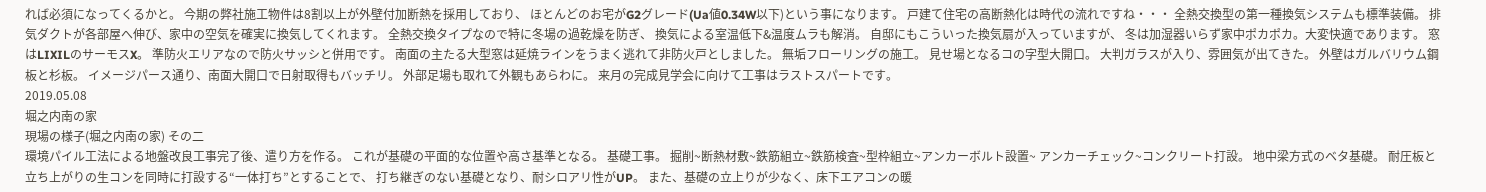れば必須になってくるかと。 今期の弊社施工物件は8割以上が外壁付加断熱を採用しており、 ほとんどのお宅がG2グレード(Ua値0.34W以下)という事になります。 戸建て住宅の高断熱化は時代の流れですね・・・ 全熱交換型の第一種換気システムも標準装備。 排気ダクトが各部屋へ伸び、家中の空気を確実に換気してくれます。 全熱交換タイプなので特に冬場の過乾燥を防ぎ、 換気による室温低下&温度ムラも解消。 自邸にもこういった換気扇が入っていますが、 冬は加湿器いらず家中ポカポカ。大変快適であります。 窓はLIXILのサーモスX。 準防火エリアなので防火サッシと併用です。 南面の主たる大型窓は延焼ラインをうまく逃れて非防火戸としました。 無垢フローリングの施工。 見せ場となるコの字型大開口。 大判ガラスが入り、雰囲気が出てきた。 外壁はガルバリウム鋼板と杉板。 イメージパース通り、南面大開口で日射取得もバッチリ。 外部足場も取れて外観もあらわに。 来月の完成見学会に向けて工事はラストスパートです。
2019.05.08
堀之内南の家
現場の様子(堀之内南の家) その二
環境パイル工法による地盤改良工事完了後、遣り方を作る。 これが基礎の平面的な位置や高さ基準となる。 基礎工事。 掘削~断熱材敷~鉄筋組立~鉄筋検査~型枠組立~アンカーボルト設置~ アンカーチェック~コンクリート打設。 地中梁方式のベタ基礎。 耐圧板と立ち上がりの生コンを同時に打設する“一体打ち”とすることで、 打ち継ぎのない基礎となり、耐シロアリ性がUP。 また、基礎の立上りが少なく、床下エアコンの暖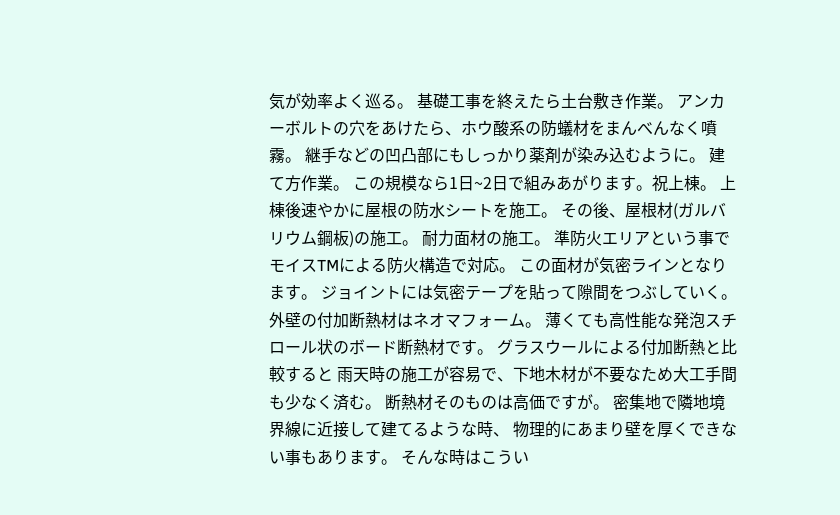気が効率よく巡る。 基礎工事を終えたら土台敷き作業。 アンカーボルトの穴をあけたら、ホウ酸系の防蟻材をまんべんなく噴霧。 継手などの凹凸部にもしっかり薬剤が染み込むように。 建て方作業。 この規模なら1日~2日で組みあがります。祝上棟。 上棟後速やかに屋根の防水シートを施工。 その後、屋根材(ガルバリウム鋼板)の施工。 耐力面材の施工。 準防火エリアという事でモイスTMによる防火構造で対応。 この面材が気密ラインとなります。 ジョイントには気密テープを貼って隙間をつぶしていく。 外壁の付加断熱材はネオマフォーム。 薄くても高性能な発泡スチロール状のボード断熱材です。 グラスウールによる付加断熱と比較すると 雨天時の施工が容易で、下地木材が不要なため大工手間も少なく済む。 断熱材そのものは高価ですが。 密集地で隣地境界線に近接して建てるような時、 物理的にあまり壁を厚くできない事もあります。 そんな時はこうい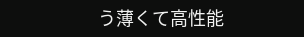う薄くて高性能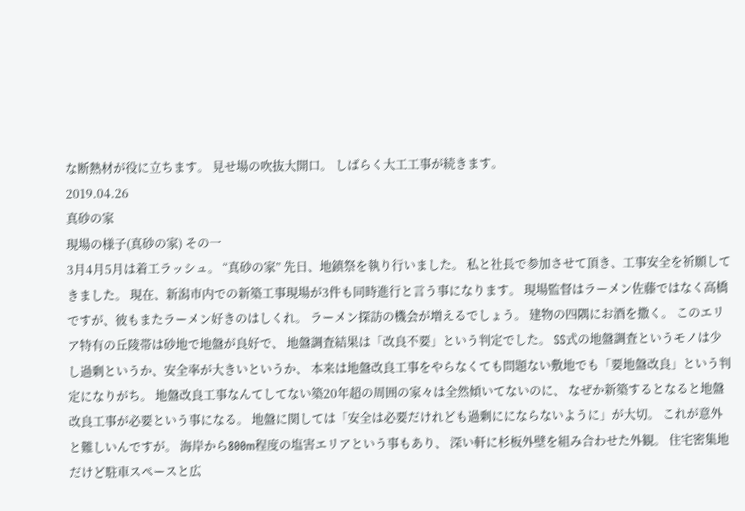な断熱材が役に立ちます。 見せ場の吹抜大開口。 しばらく大工工事が続きます。
2019.04.26
真砂の家
現場の様子(真砂の家) その一
3月4月5月は着工ラッシュ。 “真砂の家” 先日、地鎮祭を執り行いました。 私と社長で参加させて頂き、工事安全を祈願してきました。 現在、新潟市内での新築工事現場が3件も同時進行と言う事になります。 現場監督はラーメン佐藤ではなく高橋ですが、彼もまたラーメン好きのはしくれ。 ラーメン探訪の機会が増えるでしょう。 建物の四隅にお酒を撒く。 このエリア特有の丘陵帯は砂地で地盤が良好で、 地盤調査結果は「改良不要」という判定でした。 SS式の地盤調査というモノは少し過剰というか、安全率が大きいというか、 本来は地盤改良工事をやらなくても問題ない敷地でも「要地盤改良」という判定になりがち。 地盤改良工事なんてしてない築20年超の周囲の家々は全然傾いてないのに、 なぜか新築するとなると地盤改良工事が必要という事になる。 地盤に関しては「安全は必要だけれども過剰ににならないように」が大切。 これが意外と難しいんですが。 海岸から800m程度の塩害エリアという事もあり、 深い軒に杉板外壁を組み合わせた外観。 住宅密集地だけど駐車スペースと広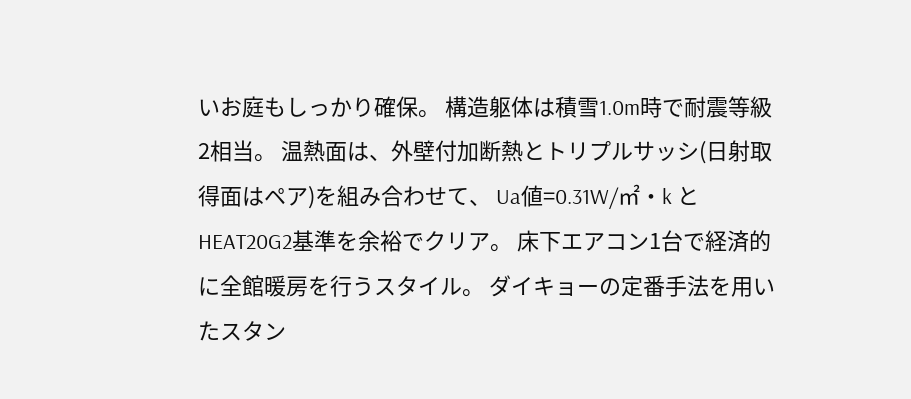いお庭もしっかり確保。 構造躯体は積雪1.0m時で耐震等級2相当。 温熱面は、外壁付加断熱とトリプルサッシ(日射取得面はペア)を組み合わせて、 Ua値=0.31W/㎡・k とHEAT20G2基準を余裕でクリア。 床下エアコン1台で経済的に全館暖房を行うスタイル。 ダイキョーの定番手法を用いたスタン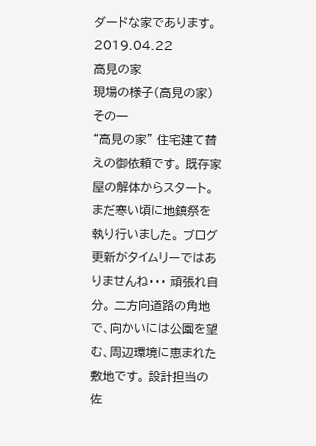ダードな家であります。
2019.04.22
高見の家
現場の様子(高見の家) その一
“高見の家” 住宅建て替えの御依頼です。 既存家屋の解体からスタート。 まだ寒い頃に地鎮祭を執り行いました。 ブログ更新がタイムリーではありませんね・・・ 頑張れ自分。 二方向道路の角地で、向かいには公園を望む、周辺環境に恵まれた敷地です。 設計担当の佐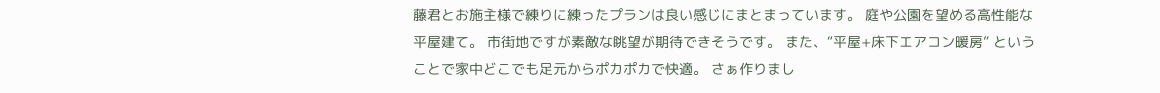藤君とお施主様で練りに練ったプランは良い感じにまとまっています。 庭や公園を望める高性能な平屋建て。 市街地ですが素敵な眺望が期待できそうです。 また、“平屋+床下エアコン暖房” ということで家中どこでも足元からポカポカで快適。 さぁ作りまし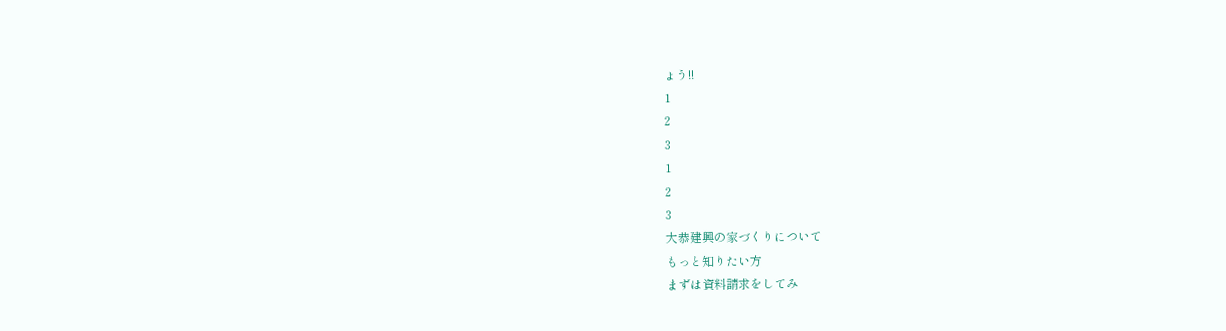ょう!!
1
2
3
1
2
3
大恭建興の家づくりについて
もっと知りたい方
まずは資料請求をしてみ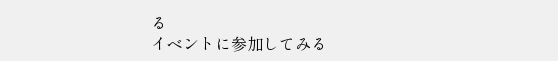る
イベントに参加してみる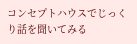コンセプトハウスでじっくり話を聞いてみる